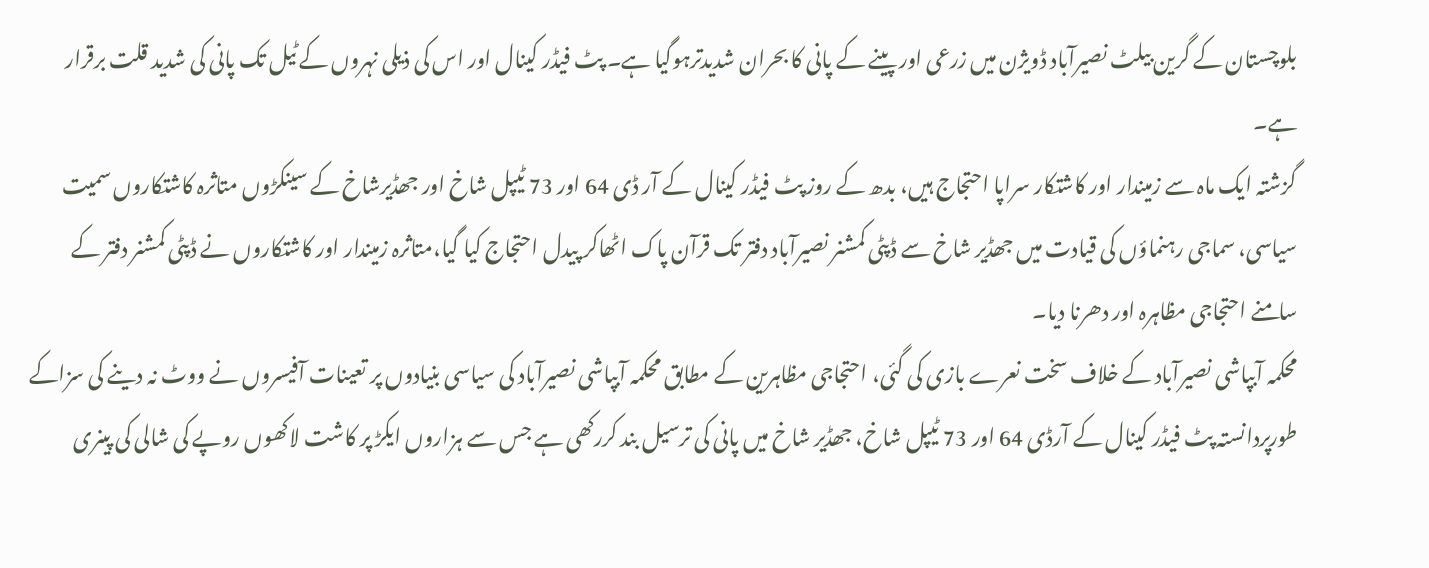بلوچستان کے گرین بیلٹ نصیرآباد ڈویژن میں زرعی اور پینے کے پانی کا بحران شدیدترہوگیا ہے۔ پٹ فیڈر کینال اور اس کی ذیلی نہروں کے ٹیل تک پانی کی شدید قلت برقرار ہے۔
گزشتہ ایک ماہ سے زمیندار اور کاشتکار سراپا احتجاج ہیں، بدھ کے روز پٹ فیڈر کینال کے آر ڈی 64 اور 73 ٹیپل شاخ اور جھڈیرشاخ کے سینکڑوں متاثرہ کاشتکاروں سمیت سیاسی، سماجی رہنماؤں کی قیادت میں جھڈیر شاخ سے ڈپٹی کمشنر نصیرآباد دفتر تک قرآن پاک اٹھاکر پیدل احتجاج کیا گیا،متاثرہ زمیندار اور کاشتکاروں نے ڈپٹی کمشنر دفتر کے سامنے احتجاجی مظاہرہ اور دھرنا دیا۔
محکمہ آبپاشی نصیرآباد کے خلاف سخت نعرے بازی کی گئی، احتجاجی مظاہرین کے مطابق محکمہ آبپاشی نصیرآباد کی سیاسی بنیادوں پر تعینات آفیسروں نے ووٹ نہ دینے کی سزاکے طورپردانستہ پٹ فیڈر کینال کے آرڈی 64 اور 73 ٹیپل شاخ، جھڈیر شاخ میں پانی کی ترسیل بند کررکھی ہے جس سے ہزاروں ایکڑ پر کاشت لاکھوں روپے کی شالی کی پینری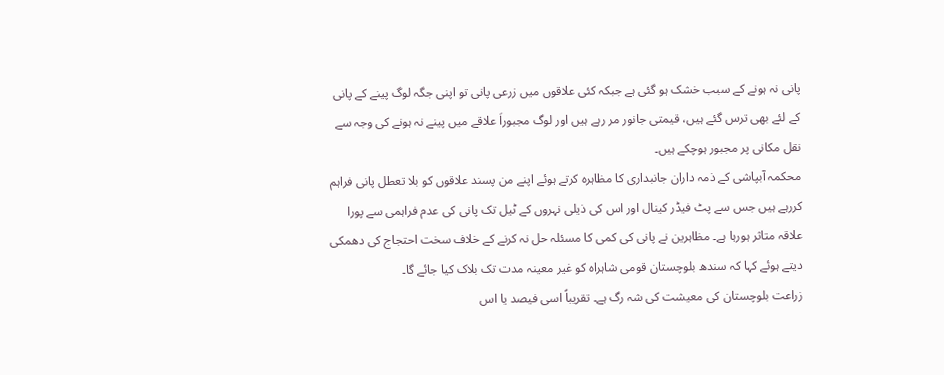پانی نہ ہونے کے سبب خشک ہو گئی ہے جبکہ کئی علاقوں میں زرعی پانی تو اپنی جگہ لوگ پینے کے پانی کے لئے بھی ترس گئے ہیں، قیمتی جانور مر رہے ہیں اور لوگ مجبوراَ علاقے میں پینے نہ ہونے کی وجہ سے نقل مکانی پر مجبور ہوچکے ہیں۔
محکمہ آبپاشی کے ذمہ داران جانبداری کا مظاہرہ کرتے ہوئے اپنے من پسند علاقوں کو بلا تعطل پانی فراہم کررہے ہیں جس سے پٹ فیڈر کینال اور اس کی ذیلی نہروں کے ٹیل تک پانی کی عدم فراہمی سے پورا علاقہ متاثر ہورہا ہے۔ مظاہرین نے پانی کی کمی کا مسئلہ حل نہ کرنے کے خلاف سخت احتجاج کی دھمکی دیتے ہوئے کہا کہ سندھ بلوچستان قومی شاہراہ کو غیر معینہ مدت تک بلاک کیا جائے گا۔
زراعت بلوچستان کی معیشت کی شہ رگ ہے۔ تقریباً اسی فیصد یا اس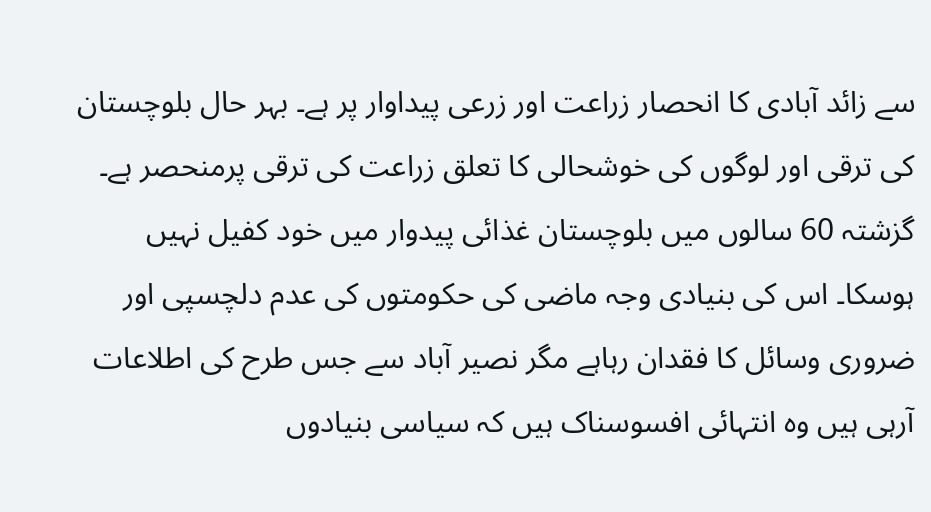سے زائد آبادی کا انحصار زراعت اور زرعی پیداوار پر ہے۔ بہر حال بلوچستان کی ترقی اور لوگوں کی خوشحالی کا تعلق زراعت کی ترقی پرمنحصر ہے۔ گزشتہ 60 سالوں میں بلوچستان غذائی پیدوار میں خود کفیل نہیں ہوسکا۔ اس کی بنیادی وجہ ماضی کی حکومتوں کی عدم دلچسپی اور ضروری وسائل کا فقدان رہاہے مگر نصیر آباد سے جس طرح کی اطلاعات آرہی ہیں وہ انتہائی افسوسناک ہیں کہ سیاسی بنیادوں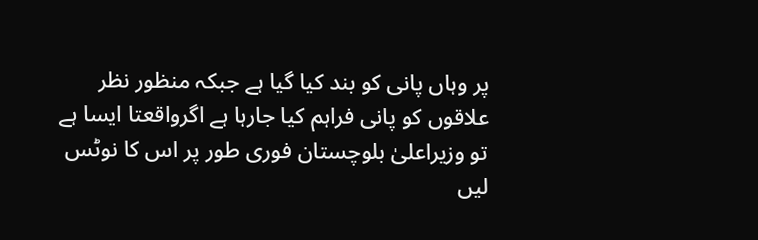پر وہاں پانی کو بند کیا گیا ہے جبکہ منظور نظر علاقوں کو پانی فراہم کیا جارہا ہے اگرواقعتا ایسا ہے تو وزیراعلیٰ بلوچستان فوری طور پر اس کا نوٹس لیں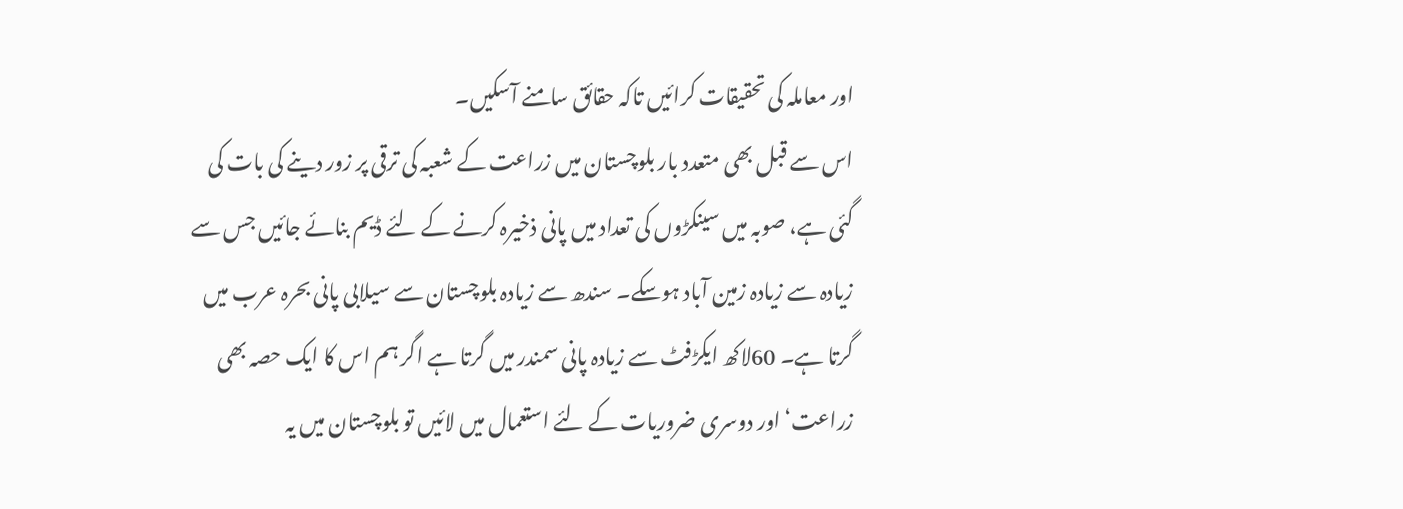اور معاملہ کی تحقیقات کرائیں تاکہ حقائق سامنے آسکیں۔
اس سے قبل بھی متعدد بار بلوچستان میں زراعت کے شعبہ کی ترقی پر زور دینے کی بات کی گئی ہے، صوبہ میں سینکڑوں کی تعداد میں پانی ذخیرہ کرنے کے لئے ڈیم بنائے جائیں جس سے زیادہ سے زیادہ زمین آباد ہوسکے۔ سندھ سے زیادہ بلوچستان سے سیلابی پانی بحرہ عرب میں گرتا ہے۔ 60لاکھ ایکڑفٹ سے زیادہ پانی سمندر میں گرتا ہے اگر ہم اس کا ایک حصہ بھی زراعت‘ اور دوسری ضروریات کے لئے استعمال میں لائیں تو بلوچستان میں یہ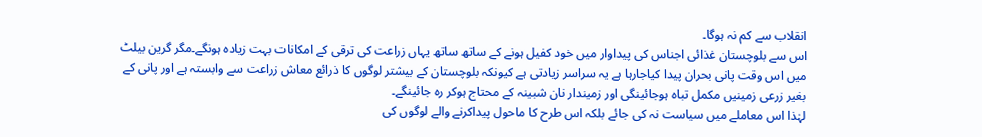انقلاب سے کم نہ ہوگا۔
اس سے بلوچستان غذائی اجناس کی پیداوار میں خود کفیل ہونے کے ساتھ ساتھ یہاں زراعت کی ترقی کے امکانات بہت زیادہ ہونگے۔مگر گرین بیلٹ میں اس وقت پانی بحران پیدا کیاجارہا ہے یہ سراسر زیادتی ہے کیونکہ بلوچستان کے بیشتر لوگوں کا ذرائع معاش زراعت سے وابستہ ہے اور پانی کے بغیر زرعی زمینیں مکمل تباہ ہوجائینگی اور زمیندار نان شبینہ کے محتاج ہوکر رہ جائینگے۔
لہٰذا اس معاملے میں سیاست نہ کی جائے بلکہ اس طرح کا ماحول پیداکرنے والے لوگوں کی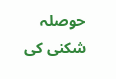حوصلہ شکنی کی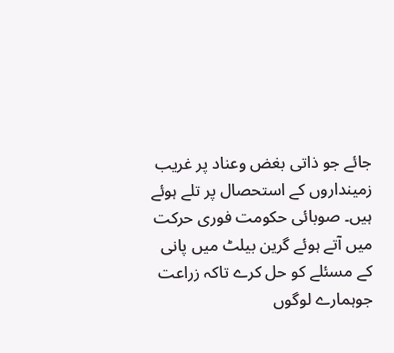جائے جو ذاتی بغض وعناد پر غریب زمینداروں کے استحصال پر تلے ہوئے ہیں۔ صوبائی حکومت فوری حرکت میں آتے ہوئے گرین بیلٹ میں پانی کے مسئلے کو حل کرے تاکہ زراعت جوہمارے لوگوں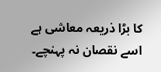کا بڑا ذریعہ معاشی ہے اسے نقصان نہ پہنچے۔